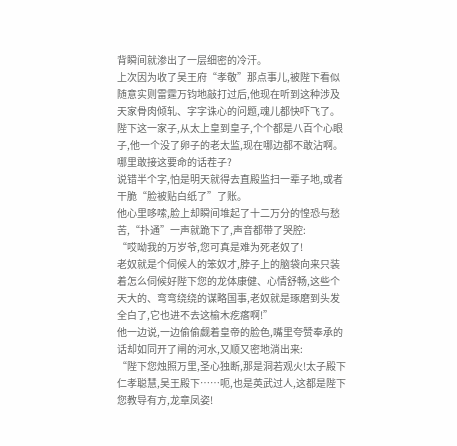背瞬间就渗出了一层细密的冷汗。
上次因为收了吴王府“孝敬”那点事儿,被陛下看似随意实则雷霆万钧地敲打过后,他现在听到这种涉及天家骨肉倾轧、字字诛心的问题,魂儿都快吓飞了。
陛下这一家子,从太上皇到皇子,个个都是八百个心眼子,他一个没了卵子的老太监,现在哪边都不敢沾啊。
哪里敢接这要命的话茬子?
说错半个字,怕是明天就得去直殿监扫一辈子地,或者干脆“脸被贴白纸了”了账。
他心里哆嗦,脸上却瞬间堆起了十二万分的惶恐与愁苦,“扑通”一声就跪下了,声音都带了哭腔:
“哎呦我的万岁爷,您可真是难为死老奴了!
老奴就是个伺候人的笨奴才,脖子上的脑袋向来只装着怎么伺候好陛下您的龙体康健、心情舒畅,这些个天大的、弯弯绕绕的谋略国事,老奴就是琢磨到头发全白了,它也进不去这榆木疙瘩啊!”
他一边说,一边偷偷觑着皇帝的脸色,嘴里夸赞奉承的话却如同开了闸的河水,又顺又密地淌出来:
“陛下您烛照万里,圣心独断,那是洞若观火!太子殿下仁孝聪慧,吴王殿下……呃,也是英武过人,这都是陛下您教导有方,龙章凤姿!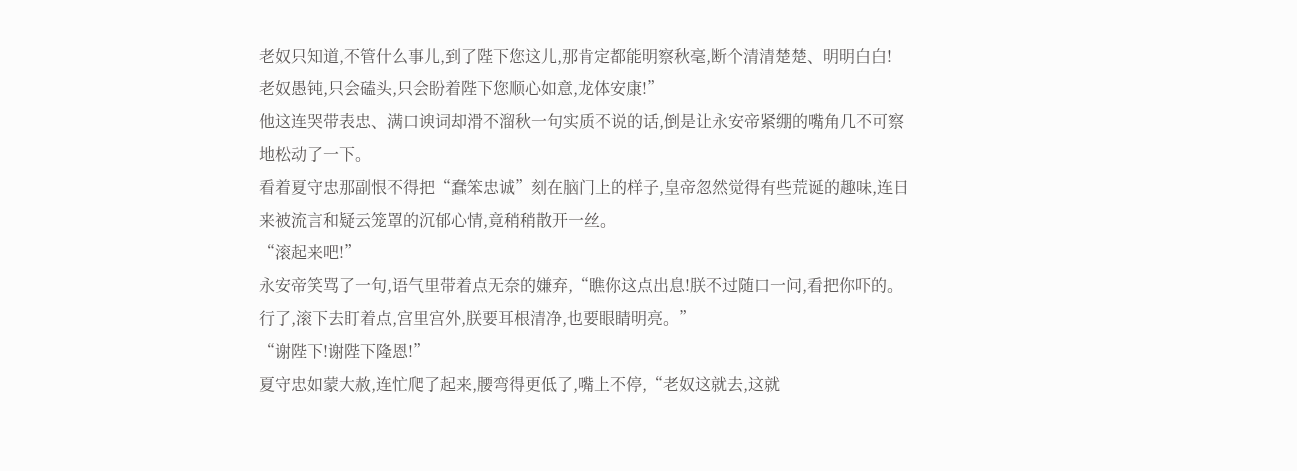老奴只知道,不管什么事儿,到了陛下您这儿,那肯定都能明察秋毫,断个清清楚楚、明明白白!
老奴愚钝,只会磕头,只会盼着陛下您顺心如意,龙体安康!”
他这连哭带表忠、满口谀词却滑不溜秋一句实质不说的话,倒是让永安帝紧绷的嘴角几不可察地松动了一下。
看着夏守忠那副恨不得把“蠢笨忠诚”刻在脑门上的样子,皇帝忽然觉得有些荒诞的趣味,连日来被流言和疑云笼罩的沉郁心情,竟稍稍散开一丝。
“滚起来吧!”
永安帝笑骂了一句,语气里带着点无奈的嫌弃,“瞧你这点出息!朕不过随口一问,看把你吓的。
行了,滚下去盯着点,宫里宫外,朕要耳根清净,也要眼睛明亮。”
“谢陛下!谢陛下隆恩!”
夏守忠如蒙大赦,连忙爬了起来,腰弯得更低了,嘴上不停,“老奴这就去,这就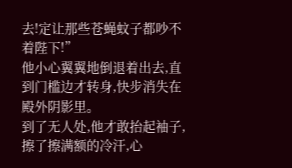去!定让那些苍蝇蚊子都吵不着陛下!”
他小心翼翼地倒退着出去,直到门槛边才转身,快步消失在殿外阴影里。
到了无人处,他才敢抬起袖子,擦了擦满额的冷汗,心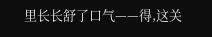里长长舒了口气——得,这关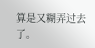算是又糊弄过去了。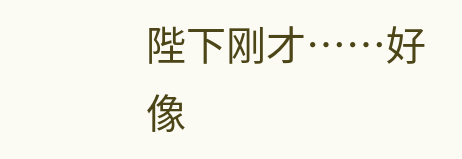陛下刚才……好像